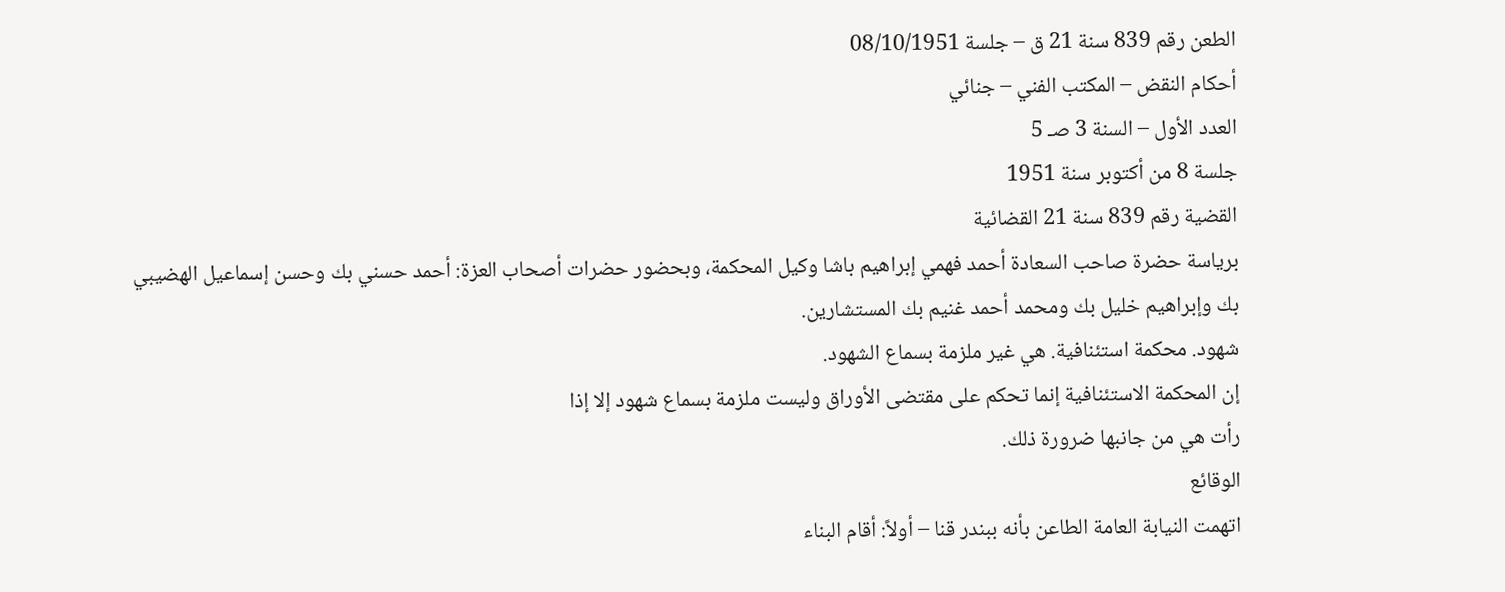الطعن رقم 839 سنة 21 ق – جلسة 08/10/1951
أحكام النقض – المكتب الفني – جنائي
العدد الأول – السنة 3 صـ 5
جلسة 8 من أكتوبر سنة 1951
القضية رقم 839 سنة 21 القضائية
برياسة حضرة صاحب السعادة أحمد فهمي إبراهيم باشا وكيل المحكمة، وبحضور حضرات أصحاب العزة: أحمد حسني بك وحسن إسماعيل الهضيبي بك وإبراهيم خليل بك ومحمد أحمد غنيم بك المستشارين.
شهود. محكمة استئنافية. هي غير ملزمة بسماع الشهود.
إن المحكمة الاستئنافية إنما تحكم على مقتضى الأوراق وليست ملزمة بسماع شهود إلا إذا
رأت هي من جانبها ضرورة ذلك.
الوقائع
اتهمت النيابة العامة الطاعن بأنه ببندر قنا – أولاً: أقام البناء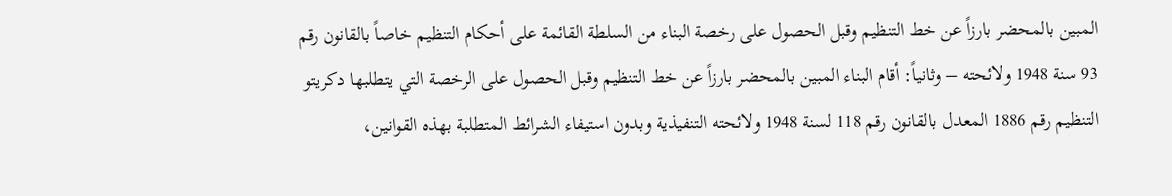المبين بالمحضر بارزاً عن خط التنظيم وقبل الحصول على رخصة البناء من السلطة القائمة على أحكام التنظيم خاصاً بالقانون رقم 93 سنة 1948 ولائحته – وثانياً: أقام البناء المبين بالمحضر بارزاً عن خط التنظيم وقبل الحصول على الرخصة التي يتطلبها دكريتو التنظيم رقم 1886 المعدل بالقانون رقم 118 لسنة 1948 ولائحته التنفيذية وبدون استيفاء الشرائط المتطلبة بهذه القوانين،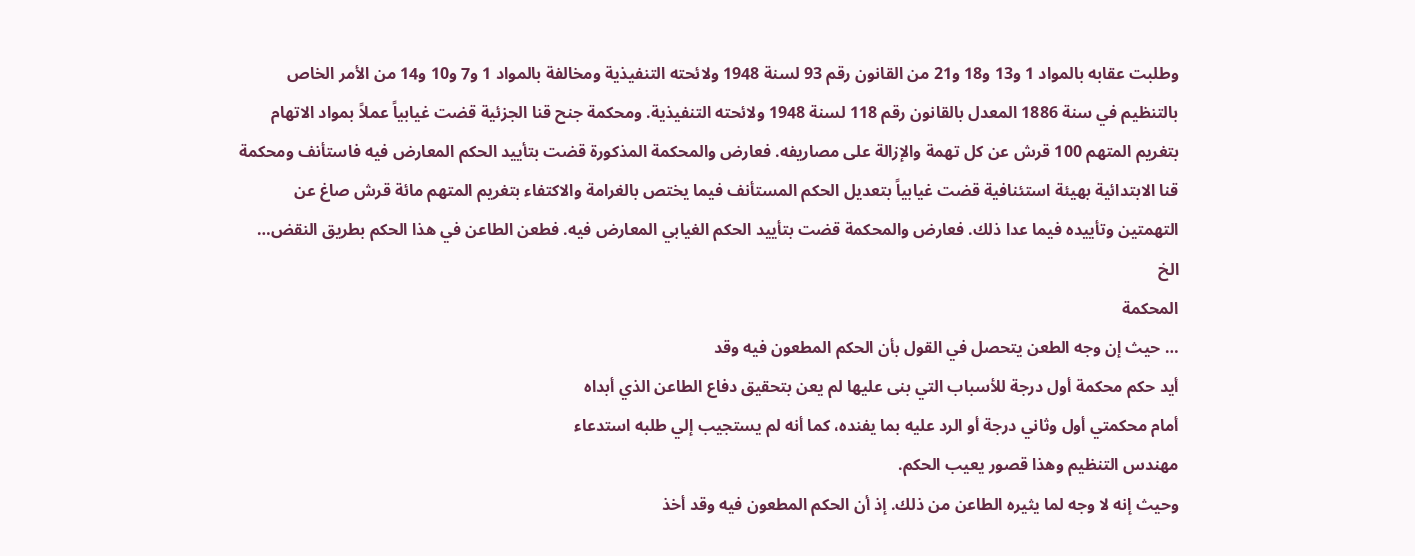وطلبت عقابه بالمواد 1 و13 و18 و21 من القانون رقم 93 لسنة 1948 ولائحته التنفيذية ومخالفة بالمواد 1 و7 و10 و14 من الأمر الخاص بالتنظيم في سنة 1886 المعدل بالقانون رقم 118 لسنة 1948 ولائحته التنفيذية. ومحكمة جنح قنا الجزئية قضت غيابياً عملاً بمواد الاتهام بتغريم المتهم 100 قرش عن كل تهمة والإزالة على مصاريفه. فعارض والمحكمة المذكورة قضت بتأييد الحكم المعارض فيه فاستأنف ومحكمة قنا الابتدائية بهيئة استئنافية قضت غيابياً بتعديل الحكم المستأنف فيما يختص بالغرامة والاكتفاء بتغريم المتهم مائة قرش صاغ عن التهمتين وتأييده فيما عدا ذلك. فعارض والمحكمة قضت بتأييد الحكم الغيابي المعارض فيه. فطعن الطاعن في هذا الحكم بطريق النقض… الخ
المحكمة
… حيث إن وجه الطعن يتحصل في القول بأن الحكم المطعون فيه وقد
أيد حكم محكمة أول درجة للأسباب التي بنى عليها لم يعن بتحقيق دفاع الطاعن الذي أبداه
أمام محكمتي أول وثاني درجة أو الرد عليه بما يفنده، كما أنه لم يستجيب إلي طلبه استدعاء
مهندس التنظيم وهذا قصور يعيب الحكم.
وحيث إنه لا وجه لما يثيره الطاعن من ذلك. إذ أن الحكم المطعون فيه وقد أخذ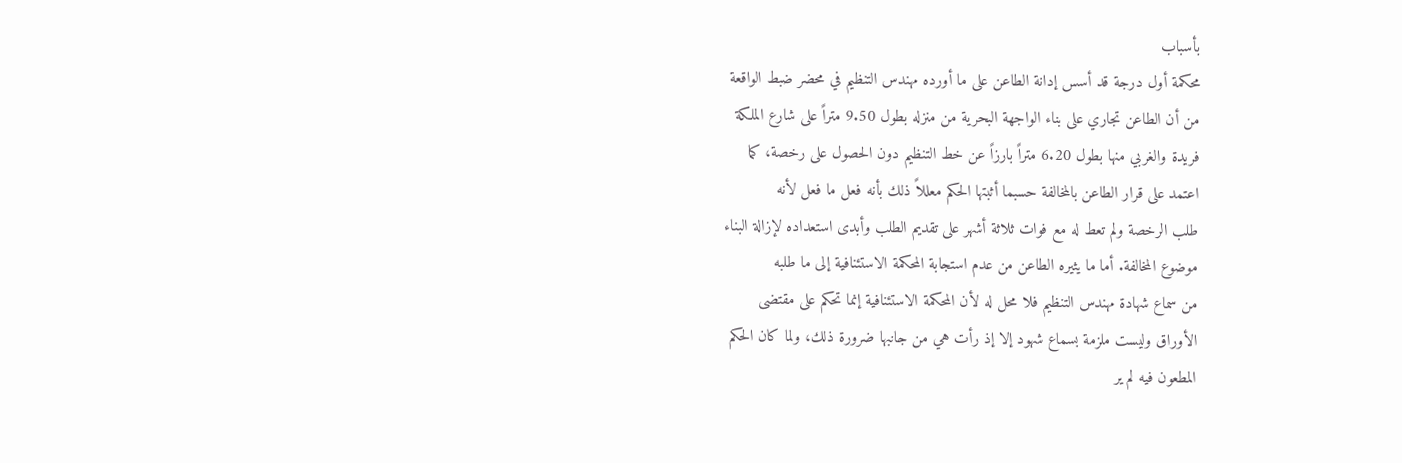بأسباب
محكمة أول درجة قد أسس إدانة الطاعن على ما أورده مهندس التنظيم في محضر ضبط الواقعة
من أن الطاعن تجاري على بناء الواجهة البحرية من منزله بطول 9.50 متراً على شارع الملكة
فريدة والغربي منها بطول 6.20 متراً بارزاً عن خط التنظيم دون الحصول على رخصة، كما
اعتمد على قرار الطاعن بالمخالفة حسبما أثبتها الحكم معللاً ذلك بأنه فعل ما فعل لأنه
طلب الرخصة ولم تعط له مع فوات ثلاثة أشهر على تقديم الطلب وأبدى استعداده لإزالة البناء
موضوع المخالفة. أما ما يثيره الطاعن من عدم استجابة المحكمة الاستئنافية إلى ما طلبه
من سماع شهادة مهندس التنظيم فلا محل له لأن المحكمة الاستئنافية إنما تحكم على مقتضى
الأوراق وليست ملزمة بسماع شهود إلا إذ رأت هي من جانبها ضرورة ذلك، ولما كان الحكم
المطعون فيه لم ير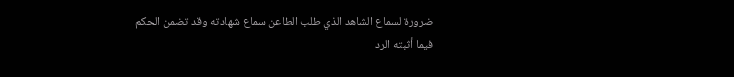ضرورة لسماع الشاهد الذي طلب الطاعن سماع شهادته وقد تضمن الحكم
فيما أثبته الرد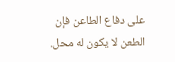على دفاع الطاعن فإن الطعن لا يكون له محل.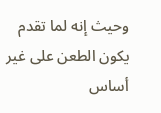وحيث إنه لما تقدم يكون الطعن على غير أساس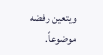ويتعين رفضه موضوعاً.